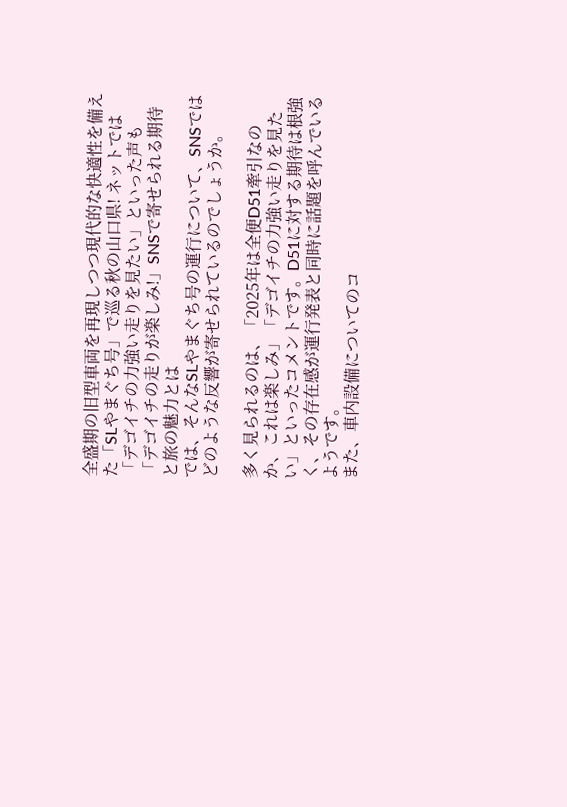全盛期の旧型車両を再現しつつ現代的な快適性を備えた「SLやまぐち号」で巡る秋の山口県! ネットでは「デゴイチの力強い走りを見たい」といった声も
「デゴイチの走りが楽しみ!」SNSで寄せられる期待と旅の魅力とは
では、そんなSLやまぐち号の運行について、SNSではどのような反響が寄せられているのでしょうか。

多く見られるのは、「2025年は全便D51牽引なのか、これは楽しみ」「デゴイチの力強い走りを見たい」といったコメントです。D51に対する期待は根強く、その存在感が運行発表と同時に話題を呼んでいるようです。
また、車内設備についてのコ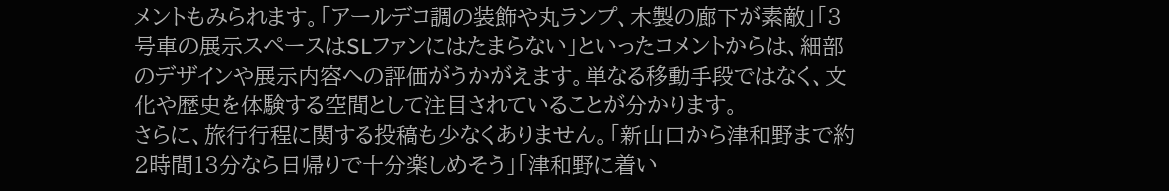メントもみられます。「アールデコ調の装飾や丸ランプ、木製の廊下が素敵」「3号車の展示スペースはSLファンにはたまらない」といったコメントからは、細部のデザインや展示内容への評価がうかがえます。単なる移動手段ではなく、文化や歴史を体験する空間として注目されていることが分かります。
さらに、旅行行程に関する投稿も少なくありません。「新山口から津和野まで約2時間13分なら日帰りで十分楽しめそう」「津和野に着い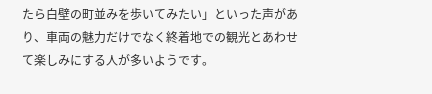たら白壁の町並みを歩いてみたい」といった声があり、車両の魅力だけでなく終着地での観光とあわせて楽しみにする人が多いようです。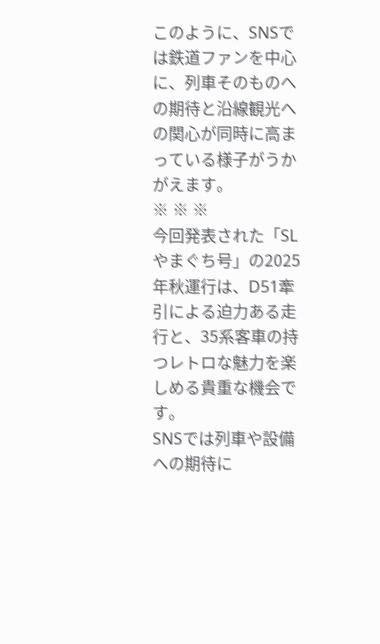このように、SNSでは鉄道ファンを中心に、列車そのものへの期待と沿線観光への関心が同時に高まっている様子がうかがえます。
※ ※ ※
今回発表された「SLやまぐち号」の2025年秋運行は、D51牽引による迫力ある走行と、35系客車の持つレトロな魅力を楽しめる貴重な機会です。
SNSでは列車や設備への期待に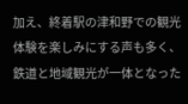加え、終着駅の津和野での観光体験を楽しみにする声も多く、鉄道と地域観光が一体となった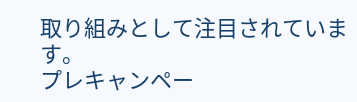取り組みとして注目されています。
プレキャンペー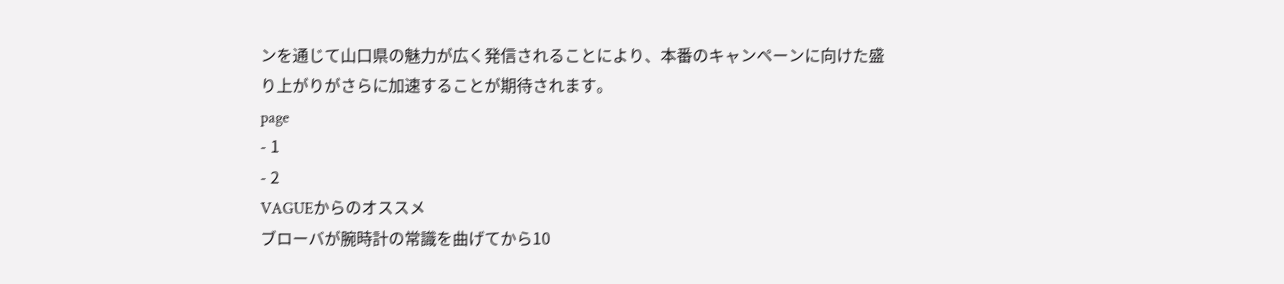ンを通じて山口県の魅力が広く発信されることにより、本番のキャンペーンに向けた盛り上がりがさらに加速することが期待されます。
page
- 1
- 2
VAGUEからのオススメ
ブローバが腕時計の常識を曲げてから10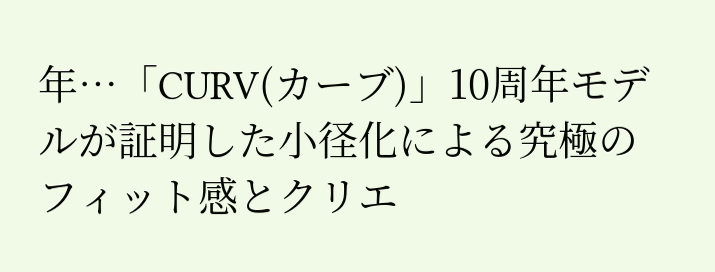年…「CURV(カーブ)」10周年モデルが証明した小径化による究極のフィット感とクリエ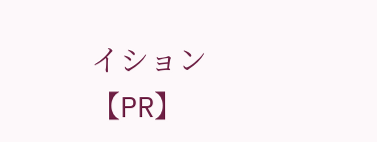イション【PR】